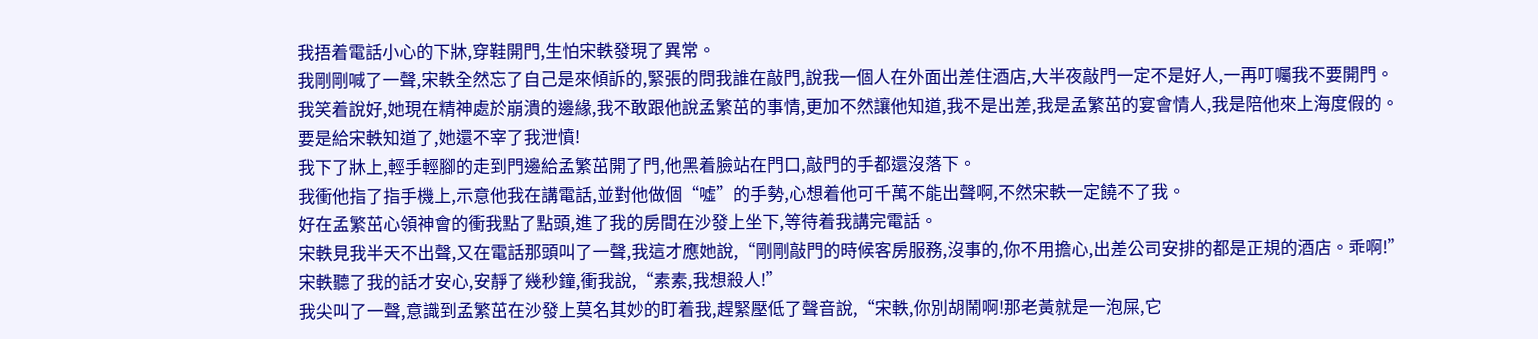我捂着電話小心的下牀,穿鞋開門,生怕宋軼發現了異常。
我剛剛喊了一聲,宋軼全然忘了自己是來傾訴的,緊張的問我誰在敲門,說我一個人在外面出差住酒店,大半夜敲門一定不是好人,一再叮囑我不要開門。
我笑着說好,她現在精神處於崩潰的邊緣,我不敢跟他說孟繁茁的事情,更加不然讓他知道,我不是出差,我是孟繁茁的宴會情人,我是陪他來上海度假的。
要是給宋軼知道了,她還不宰了我泄憤!
我下了牀上,輕手輕腳的走到門邊給孟繁茁開了門,他黑着臉站在門口,敲門的手都還沒落下。
我衝他指了指手機上,示意他我在講電話,並對他做個“噓”的手勢,心想着他可千萬不能出聲啊,不然宋軼一定饒不了我。
好在孟繁茁心領神會的衝我點了點頭,進了我的房間在沙發上坐下,等待着我講完電話。
宋軼見我半天不出聲,又在電話那頭叫了一聲,我這才應她說,“剛剛敲門的時候客房服務,沒事的,你不用擔心,出差公司安排的都是正規的酒店。乖啊!”
宋軼聽了我的話才安心,安靜了幾秒鐘,衝我說,“素素,我想殺人!”
我尖叫了一聲,意識到孟繁茁在沙發上莫名其妙的盯着我,趕緊壓低了聲音說,“宋軼,你別胡鬧啊!那老黃就是一泡屎,它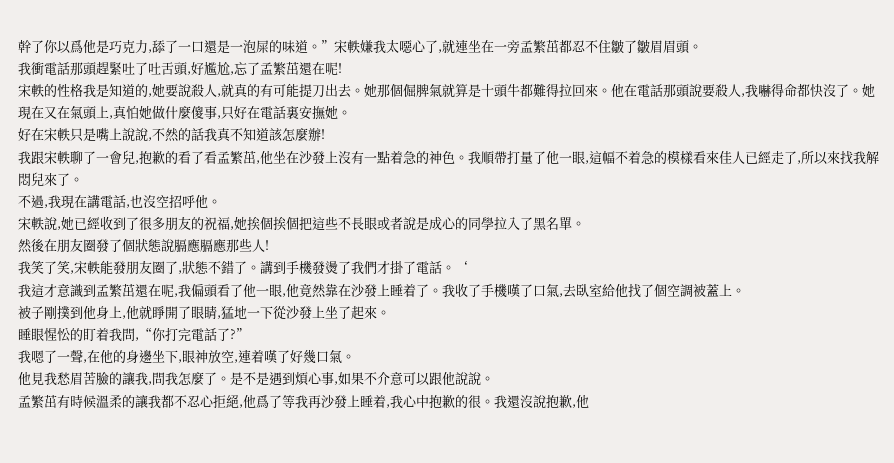幹了你以爲他是巧克力,舔了一口還是一泡屎的味道。”宋軼嫌我太噁心了,就連坐在一旁孟繁茁都忍不住皺了皺眉眉頭。
我衝電話那頭趕緊吐了吐舌頭,好尷尬,忘了孟繁茁還在呢!
宋軼的性格我是知道的,她要說殺人,就真的有可能提刀出去。她那個倔脾氣就算是十頭牛都難得拉回來。他在電話那頭說要殺人,我嚇得命都快沒了。她現在又在氣頭上,真怕她做什麼傻事,只好在電話裏安撫她。
好在宋軼只是嘴上說說,不然的話我真不知道該怎麼辦!
我跟宋軼聊了一會兒,抱歉的看了看孟繁茁,他坐在沙發上沒有一點着急的神色。我順帶打量了他一眼,這幅不着急的模樣看來佳人已經走了,所以來找我解悶兒來了。
不過,我現在講電話,也沒空招呼他。
宋軼說,她已經收到了很多朋友的祝福,她挨個挨個把這些不長眼或者說是成心的同學拉入了黑名單。
然後在朋友圈發了個狀態說膈應膈應那些人!
我笑了笑,宋軼能發朋友圈了,狀態不錯了。講到手機發燙了我們才掛了電話。‘
我這才意識到孟繁茁還在呢,我偏頭看了他一眼,他竟然靠在沙發上睡着了。我收了手機嘆了口氣,去臥室給他找了個空調被蓋上。
被子剛撲到他身上,他就睜開了眼睛,猛地一下從沙發上坐了起來。
睡眼惺忪的盯着我問,“你打完電話了?”
我嗯了一聲,在他的身邊坐下,眼神放空,連着嘆了好幾口氣。
他見我愁眉苦臉的讓我,問我怎麼了。是不是遇到煩心事,如果不介意可以跟他說說。
孟繁茁有時候溫柔的讓我都不忍心拒絕,他爲了等我再沙發上睡着,我心中抱歉的很。我還沒說抱歉,他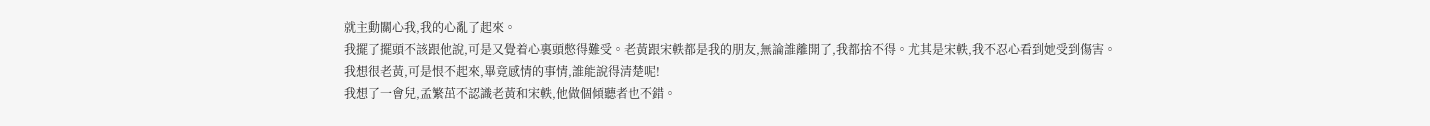就主動關心我,我的心亂了起來。
我擺了擺頭不該跟他說,可是又覺着心裏頭憋得難受。老黃跟宋軼都是我的朋友,無論誰離開了,我都捨不得。尤其是宋軼,我不忍心看到她受到傷害。
我想很老黃,可是恨不起來,畢竟感情的事情,誰能說得清楚呢!
我想了一會兒,孟繁茁不認識老黃和宋軼,他做個傾聽者也不錯。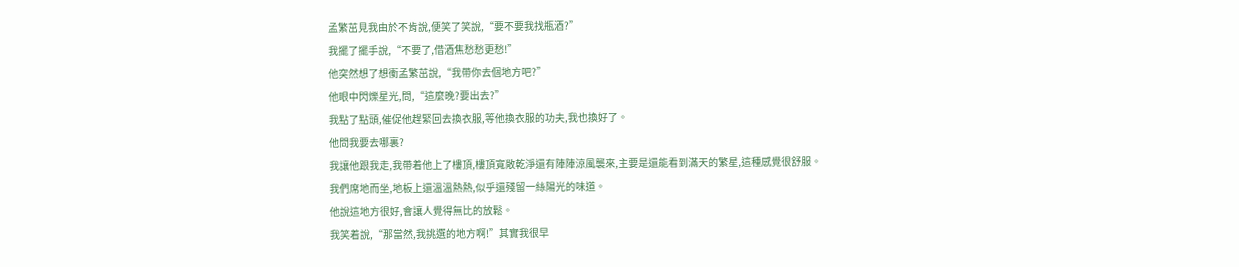孟繁茁見我由於不肯說,便笑了笑說,“要不要我找瓶酒?”
我擺了擺手說,“不要了,借酒焦愁愁更愁!”
他突然想了想衝孟繁茁說,“我帶你去個地方吧?”
他眼中閃爍星光,問,“這麼晚?要出去?”
我點了點頭,催促他趕緊回去換衣服,等他換衣服的功夫,我也換好了。
他問我要去哪裏?
我讓他跟我走,我帶着他上了樓頂,樓頂寬敞乾淨還有陣陣涼風襲來,主要是還能看到滿天的繁星,這種感覺很舒服。
我們席地而坐,地板上還溫溫熱熱,似乎還殘留一絲陽光的味道。
他說這地方很好,會讓人覺得無比的放鬆。
我笑着說,“那當然,我挑選的地方啊!”其實我很早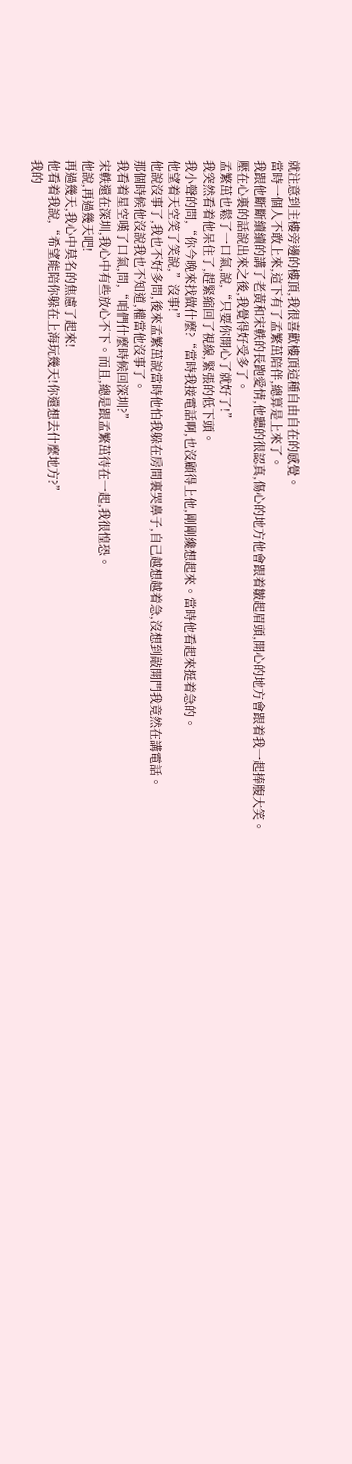就注意到主樓旁邊的樓頂,我很喜歡樓頂這種自由自在的感覺。
當時一個人不敢上來,這下有了孟繁茁陪伴,總算是上來了。
我跟他斷斷續續的講了老黃和宋軼的長跑愛情,他聽的很認真,傷心的地方他會跟着皺起眉頭,開心的地方會跟着我一起捧腹大笑。
壓在心裏的話說出來之後,我覺得好受多了。
孟繁茁也鬆了一口氣,說,“只要你開心了就好了!”
我突然看着他呆住了,趕緊縮回了視線,緊張的低下頭。
我小聲的問,“你今晚來找做什麼?“當時我接電話啊,也沒顧得上他,剛剛纔想起來。當時他看起來挺着急的。
他望着天空笑了笑說,”沒事!”
他說沒事了,我也不好多問,後來孟繁茁說當時他怕我躲在房間裏哭鼻子,自己越想越着急,沒想到敲開門我竟然在講電話。
那個時候他沒說我也不知道,權當他沒事了。
我看着星空嘆了口氣,問,“咱們什麼時候回深圳?”
宋軼還在深圳,我心中有些放心不下。而且,總是跟孟繁茁待在一起,我很惶恐。
他說,再過幾天吧!
再過幾天,我心中莫名的焦慮了起來!
他看着我說,“希望能陪你躲在上海玩幾天!你還想去什麼地方?”
我的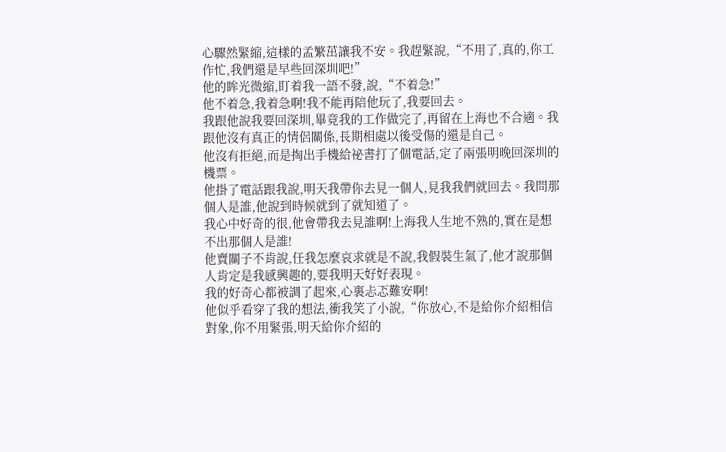心驟然緊縮,這樣的孟繁茁讓我不安。我趕緊說,“不用了,真的,你工作忙,我們還是早些回深圳吧!”
他的眸光微縮,盯着我一語不發,說,“不着急!”
他不着急,我着急啊!我不能再陪他玩了,我要回去。
我跟他說我要回深圳,畢竟我的工作做完了,再留在上海也不合適。我跟他沒有真正的情侶關係,長期相處以後受傷的還是自己。
他沒有拒絕,而是掏出手機給祕書打了個電話,定了兩張明晚回深圳的機票。
他掛了電話跟我說,明天我帶你去見一個人,見我我們就回去。我問那個人是誰,他說到時候就到了就知道了。
我心中好奇的很,他會帶我去見誰啊!上海我人生地不熟的,實在是想不出那個人是誰!
他賣關子不肯說,任我怎麼哀求就是不說,我假裝生氣了,他才說那個人肯定是我感興趣的,要我明天好好表現。
我的好奇心都被調了起來,心裏忐忑難安啊!
他似乎看穿了我的想法,衝我笑了小說,“你放心,不是給你介紹相信對象,你不用緊張,明天給你介紹的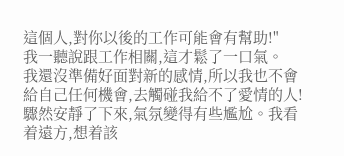這個人,對你以後的工作可能會有幫助!"
我一聽說跟工作相關,這才鬆了一口氣。
我還沒準備好面對新的感情,所以我也不會給自己任何機會,去觸碰我給不了愛情的人!
驟然安靜了下來,氣氛變得有些尷尬。我看着遠方,想着該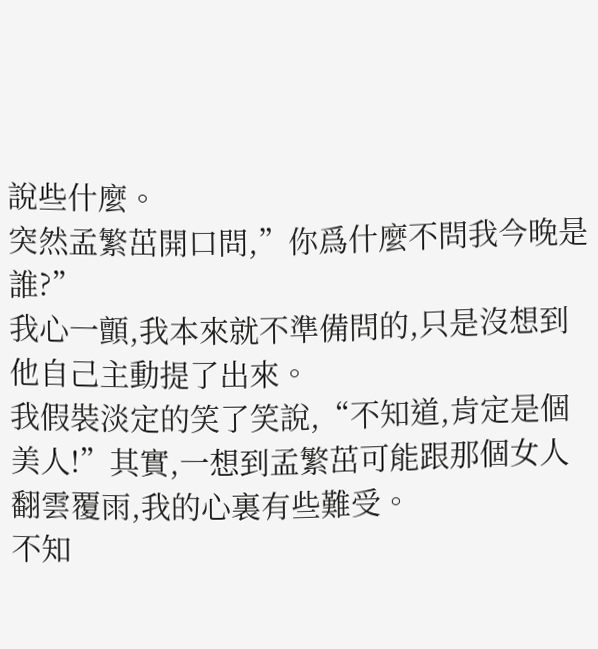說些什麼。
突然孟繁茁開口問,”你爲什麼不問我今晚是誰?”
我心一顫,我本來就不準備問的,只是沒想到他自己主動提了出來。
我假裝淡定的笑了笑說,“不知道,肯定是個美人!”其實,一想到孟繁茁可能跟那個女人翻雲覆雨,我的心裏有些難受。
不知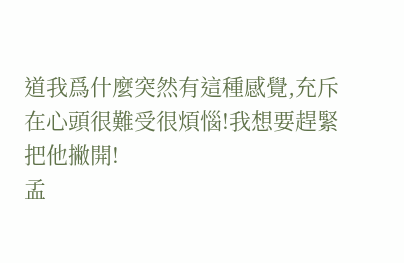道我爲什麼突然有這種感覺,充斥在心頭很難受很煩惱!我想要趕緊把他撇開!
孟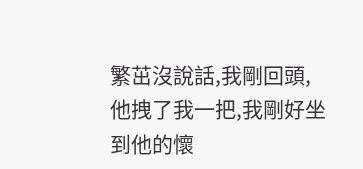繁茁沒說話,我剛回頭,他拽了我一把,我剛好坐到他的懷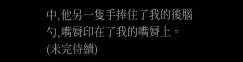中,他另一隻手捧住了我的後腦勺,嘴脣印在了我的嘴脣上。(未完待續)